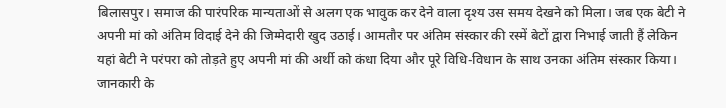बिलासपुर। समाज की पारंपरिक मान्यताओं से अलग एक भावुक कर देने वाला दृश्य उस समय देखने को मिला। जब एक बेटी ने अपनी मां को अंतिम विदाई देने की जिम्मेदारी खुद उठाई। आमतौर पर अंतिम संस्कार की रस्में बेटों द्वारा निभाई जाती हैं लेकिन यहां बेटी ने परंपरा को तोड़ते हुए अपनी मां की अर्थी को कंधा दिया और पूरे विधि-विधान के साथ उनका अंतिम संस्कार किया। जानकारी के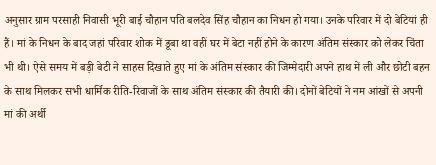अनुसार ग्राम परसाही निवासी भूरी बाई चौहान पति बलदेव सिंह चौहान का निधन हो गया। उनके परिवार में दो बेटियां ही हैं। मां के निधन के बाद जहां परिवार शोक में डूबा था वहीं घर में बेटा नहीं होने के कारण अंतिम संस्कार को लेकर चिंता भी थी। ऐसे समय में बड़ी बेटी ने साहस दिखाते हुए मां के अंतिम संस्कार की जिम्मेदारी अपने हाथ में ली और छोटी बहन के साथ मिलकर सभी धार्मिक रीति-रिवाजों के साथ अंतिम संस्कार की तैयारी की। दोनों बेटियों ने नम आंखों से अपनी मां की अर्थी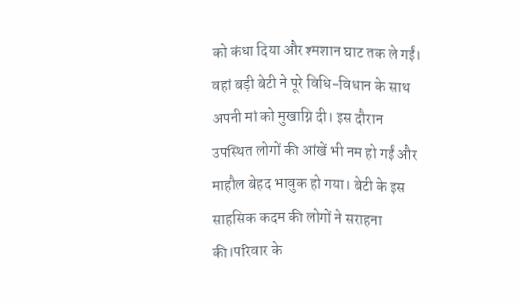को कंधा दिया और श्मशान घाट तक ले गईं। वहां बड़ी बेटी ने पूरे विधि-विधान के साथ अपनी मां को मुखाग्नि दी। इस दौरान उपस्थित लोगों की आंखें भी नम हो गईं और माहौल बेहद भावुक हो गया। बेटी के इस साहसिक कदम की लोगों ने सराहना की।परिवार के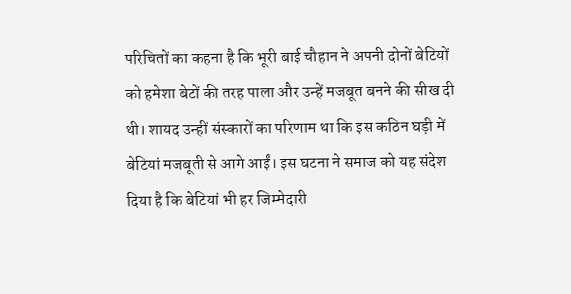परिचितों का कहना है कि भूरी बाई चौहान ने अपनी दोनों बेटियों को हमेशा बेटों की तरह पाला और उन्हें मजबूत बनने की सीख दी थी। शायद उन्हीं संस्कारों का परिणाम था कि इस कठिन घड़ी में बेटियां मजबूती से आगे आईं। इस घटना ने समाज को यह संदेश दिया है कि बेटियां भी हर जिम्मेदारी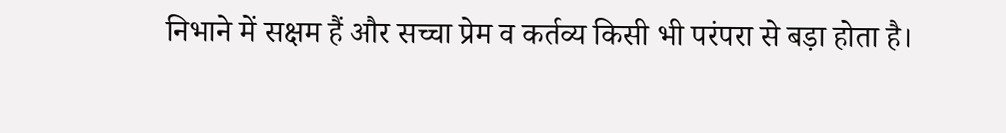निभाने में सक्षम हैं और सच्चा प्रेम व कर्तव्य किसी भी परंपरा से बड़ा होता है।